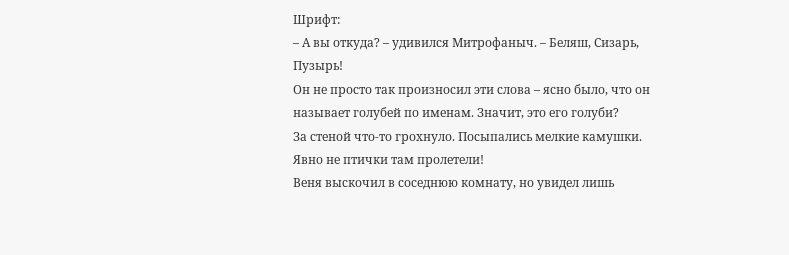Шрифт:
– А вы откуда? – удивился Митрофаныч. – Беляш, Сизарь, Пузырь!
Он не просто так произносил эти слова – ясно было, что он называет голубей по именам. Значит, это его голуби?
За стеной что-то грохнуло. Посыпались мелкие камушки. Явно не птички там пролетели!
Веня выскочил в соседнюю комнату, но увидел лишь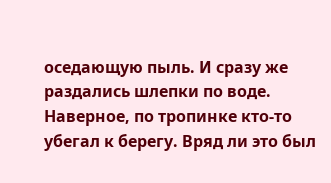оседающую пыль. И сразу же раздались шлепки по воде. Наверное, по тропинке кто-то убегал к берегу. Вряд ли это был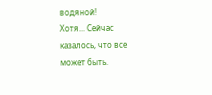водяной!
Хотя... Сейчас казалось, что все может быть.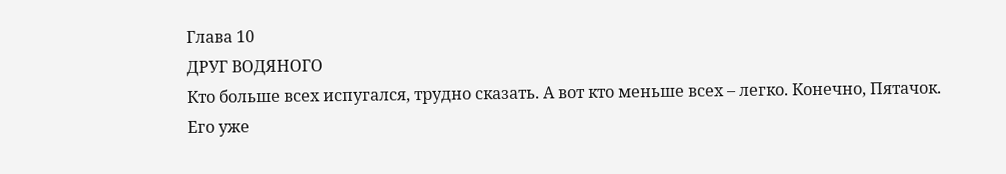Глава 10
ДРУГ ВОДЯНОГО
Кто больше всех испугался, трудно сказать. А вот кто меньше всех – легко. Конечно, Пятачок.
Его уже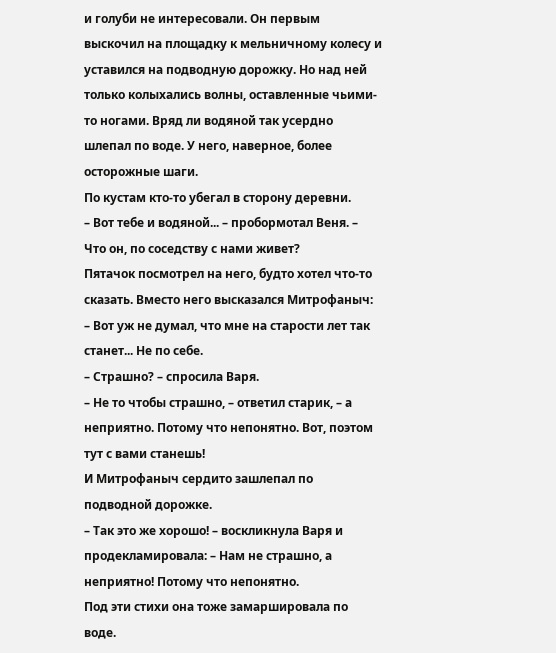и голуби не интересовали. Он первым выскочил на площадку к мельничному колесу и уставился на подводную дорожку. Но над ней только колыхались волны, оставленные чьими-то ногами. Вряд ли водяной так усердно шлепал по воде. У него, наверное, более осторожные шаги.
По кустам кто-то убегал в сторону деревни.
– Вот тебе и водяной... – пробормотал Веня. – Что он, по соседству с нами живет?
Пятачок посмотрел на него, будто хотел что-то сказать. Вместо него высказался Митрофаныч:
– Вот уж не думал, что мне на старости лет так станет... Не по себе.
– Страшно? – спросила Варя.
– Не то чтобы страшно, – ответил старик, – а неприятно. Потому что непонятно. Вот, поэтом тут с вами станешь!
И Митрофаныч сердито зашлепал по подводной дорожке.
– Так это же хорошо! – воскликнула Варя и продекламировала: – Нам не страшно, а неприятно! Потому что непонятно.
Под эти стихи она тоже замаршировала по воде.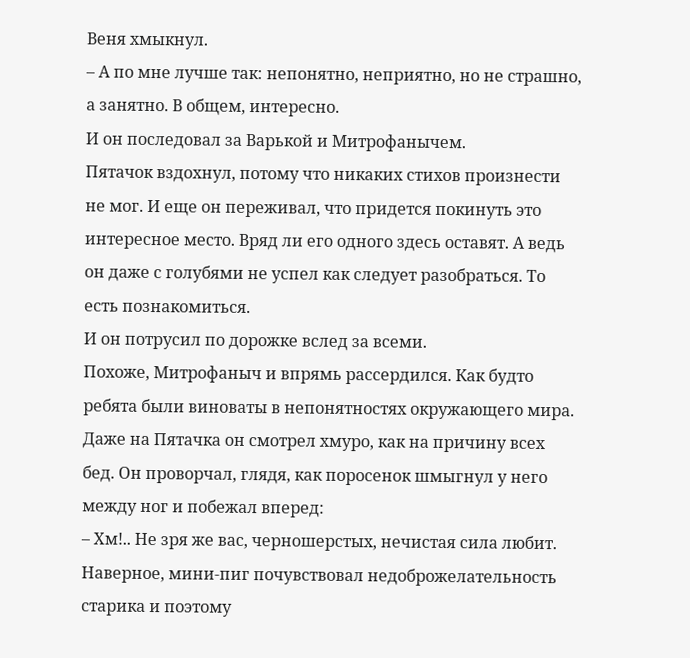Веня хмыкнул.
– А по мне лучше так: непонятно, неприятно, но не страшно, а занятно. В общем, интересно.
И он последовал за Варькой и Митрофанычем.
Пятачок вздохнул, потому что никаких стихов произнести не мог. И еще он переживал, что придется покинуть это интересное место. Вряд ли его одного здесь оставят. А ведь он даже с голубями не успел как следует разобраться. То есть познакомиться.
И он потрусил по дорожке вслед за всеми.
Похоже, Митрофаныч и впрямь рассердился. Как будто ребята были виноваты в непонятностях окружающего мира. Даже на Пятачка он смотрел хмуро, как на причину всех бед. Он проворчал, глядя, как поросенок шмыгнул у него между ног и побежал вперед:
– Хм!.. Не зря же вас, черношерстых, нечистая сила любит.
Наверное, мини-пиг почувствовал недоброжелательность старика и поэтому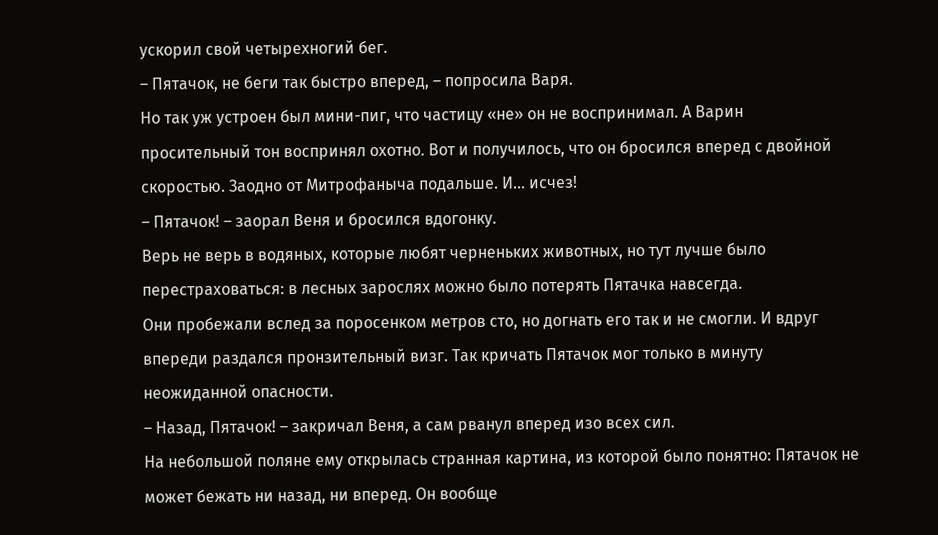ускорил свой четырехногий бег.
– Пятачок, не беги так быстро вперед, – попросила Варя.
Но так уж устроен был мини-пиг, что частицу «не» он не воспринимал. А Варин просительный тон воспринял охотно. Вот и получилось, что он бросился вперед с двойной скоростью. Заодно от Митрофаныча подальше. И... исчез!
– Пятачок! – заорал Веня и бросился вдогонку.
Верь не верь в водяных, которые любят черненьких животных, но тут лучше было перестраховаться: в лесных зарослях можно было потерять Пятачка навсегда.
Они пробежали вслед за поросенком метров сто, но догнать его так и не смогли. И вдруг впереди раздался пронзительный визг. Так кричать Пятачок мог только в минуту неожиданной опасности.
– Назад, Пятачок! – закричал Веня, а сам рванул вперед изо всех сил.
На небольшой поляне ему открылась странная картина, из которой было понятно: Пятачок не может бежать ни назад, ни вперед. Он вообще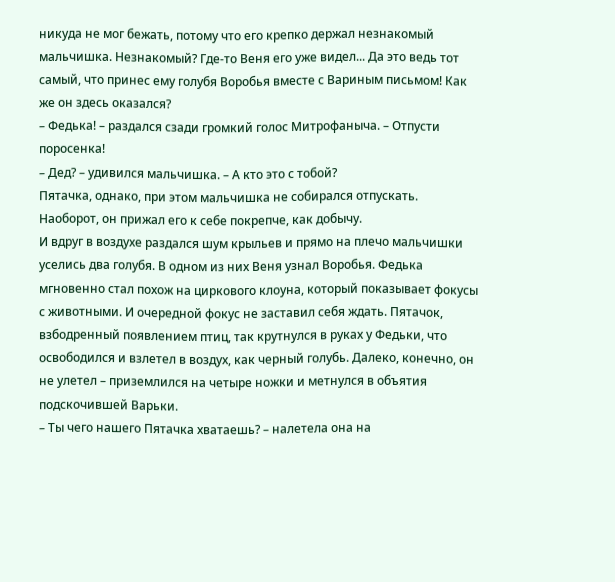никуда не мог бежать, потому что его крепко держал незнакомый мальчишка. Незнакомый? Где-то Веня его уже видел... Да это ведь тот самый, что принес ему голубя Воробья вместе с Вариным письмом! Как же он здесь оказался?
– Федька! – раздался сзади громкий голос Митрофаныча. – Отпусти поросенка!
– Дед? – удивился мальчишка. – А кто это с тобой?
Пятачка, однако, при этом мальчишка не собирался отпускать. Наоборот, он прижал его к себе покрепче, как добычу.
И вдруг в воздухе раздался шум крыльев и прямо на плечо мальчишки уселись два голубя. В одном из них Веня узнал Воробья. Федька мгновенно стал похож на циркового клоуна, который показывает фокусы с животными. И очередной фокус не заставил себя ждать. Пятачок, взбодренный появлением птиц, так крутнулся в руках у Федьки, что освободился и взлетел в воздух, как черный голубь. Далеко, конечно, он не улетел – приземлился на четыре ножки и метнулся в объятия подскочившей Варьки.
– Ты чего нашего Пятачка хватаешь? – налетела она на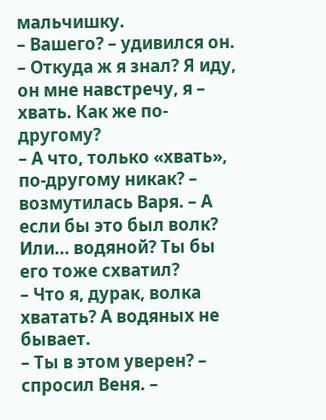мальчишку.
– Вашего? – удивился он. – Откуда ж я знал? Я иду, он мне навстречу, я – хвать. Как же по-другому?
– А что, только «хвать», по-другому никак? – возмутилась Варя. – А если бы это был волк? Или... водяной? Ты бы его тоже схватил?
– Что я, дурак, волка хватать? А водяных не бывает.
– Ты в этом уверен? – спросил Веня. –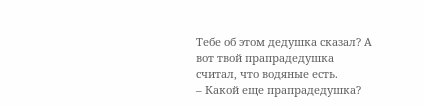Тебе об этом дедушка сказал? А вот твой прапрадедушка считал, что водяные есть.
– Какой еще прапрадедушка?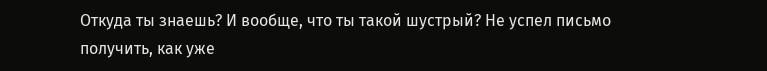Откуда ты знаешь? И вообще, что ты такой шустрый? Не успел письмо получить, как уже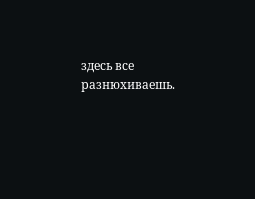здесь все разнюхиваешь.